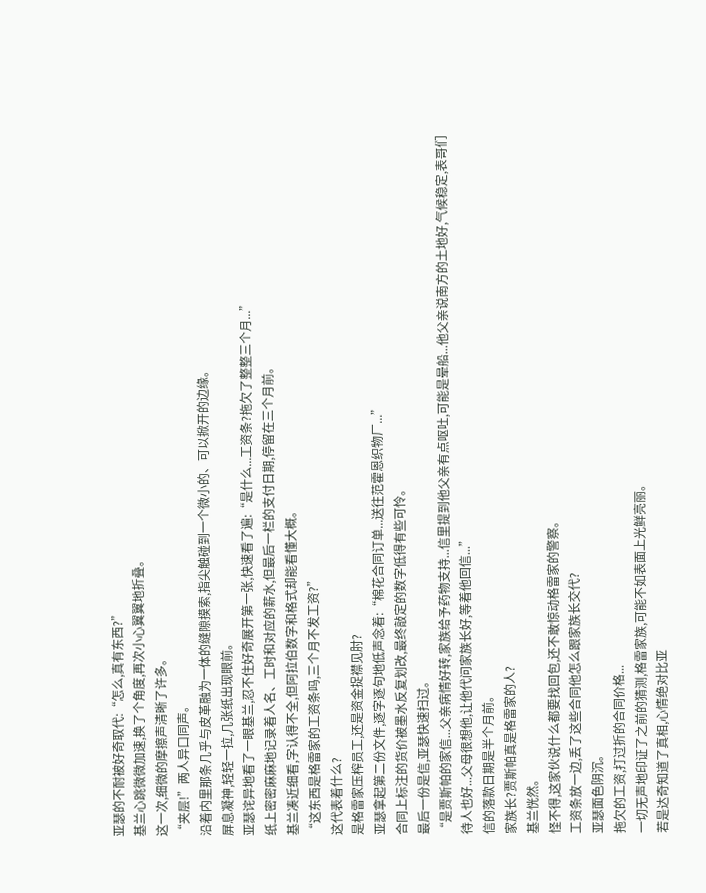亚瑟的不耐被好奇取代:“怎么,真有东西?”
基兰心跳微微加速,换了个角度,再次小心翼翼地折叠。
这一次,细微的摩擦声清晰了许多。
“夹层!”两人异口同声。
沿着内里那条几乎与皮革融为一体的缝隙摸索,指尖触碰到一个微小的、可以掀开的边缘。
屏息凝神,轻轻一拉,几张纸出现眼前。
亚瑟诧异地看了一眼基兰,忍不住好奇展开第一张,快速看了遍:“是什么...工资条?拖欠了整整三个月...”
纸上密密麻麻地记录着人名、工时和对应的薪水,但最后一栏的支付日期,停留在三个月前。
基兰凑近细看,字认得不全,但阿拉伯数字和格式却能看懂大概。
“这东西是格雷家的工资条吗,三个月不发工资?”
这代表着什么?
是格雷家压榨员工,还是资金捉襟见肘?
亚瑟拿起第二份文件,逐字逐句地低声念着:“棉花合同订单...送往范霍恩织物厂...”
合同上标注的货价被墨水反复划改,最终敲定的数字低得有些可怜。
最后一份是信,亚瑟快速扫过。
“是贾斯帕的家信...父亲病情好转,家族给予药物支持...信里提到他父亲有点呕吐,可能是晕船...他父亲说南方的土地好,气候稳定,表哥们待人也好...父母很想他,让他代问家族长好,等着他回信...”
信的落款日期是半个月前。
家族长?贾斯帕真是格雷家的人?
基兰恍然。
怪不得,这家伙说什么都要找回包,还不敢惊动格雷家的警察。
工资条放一边,丢了这些合同他怎么跟家族长交代?
亚瑟面色阴沉。
拖欠的工资,打过折的合同价格...
一切无声地印证了之前的猜测,格雷家族,可能不如表面上光鲜亮丽。
若是达奇知道了真相,心情绝对比亚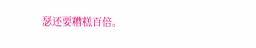瑟还要糟糕百倍。